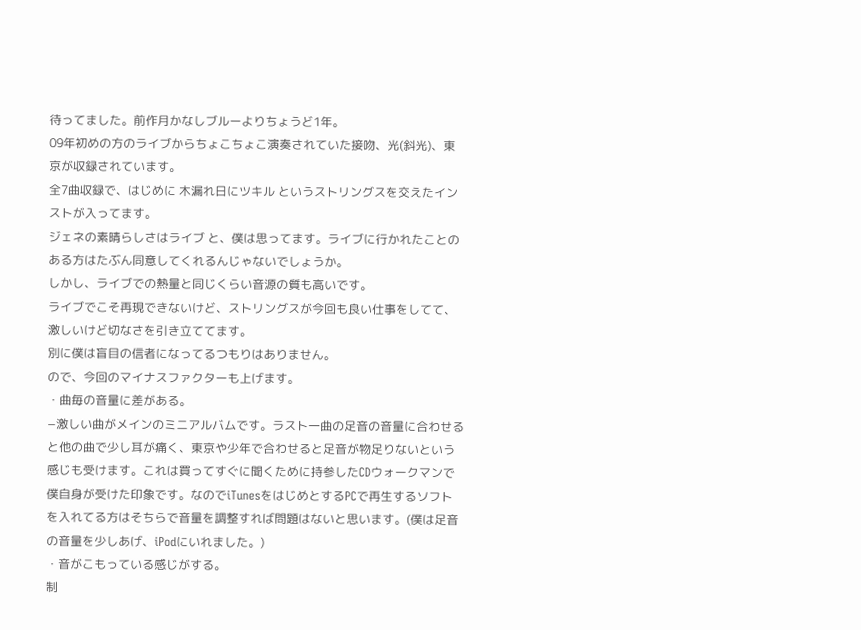待ってました。前作月かなしブルーよりちょうど1年。
09年初めの方のライブからちょこちょこ演奏されていた接吻、光(斜光)、東京が収録されています。
全7曲収録で、はじめに 木漏れ日にツキル というストリングスを交えたインストが入ってます。
ジェネの素晴らしさはライブ と、僕は思ってます。ライブに行かれたことのある方はたぶん同意してくれるんじゃないでしょうか。
しかし、ライブでの熱量と同じくらい音源の質も高いです。
ライブでこそ再現できないけど、ストリングスが今回も良い仕事をしてて、激しいけど切なさを引き立ててます。
別に僕は盲目の信者になってるつもりはありません。
ので、今回のマイナスファクターも上げます。
・曲毎の音量に差がある。
−激しい曲がメインのミニアルバムです。ラスト一曲の足音の音量に合わせると他の曲で少し耳が痛く、東京や少年で合わせると足音が物足りないという感じも受けます。これは買ってすぐに聞くために持参したCDウォークマンで僕自身が受けた印象です。なのでiTunesをはじめとするPCで再生するソフトを入れてる方はそちらで音量を調整すれば問題はないと思います。(僕は足音の音量を少しあげ、iPodにいれました。)
・音がこもっている感じがする。
制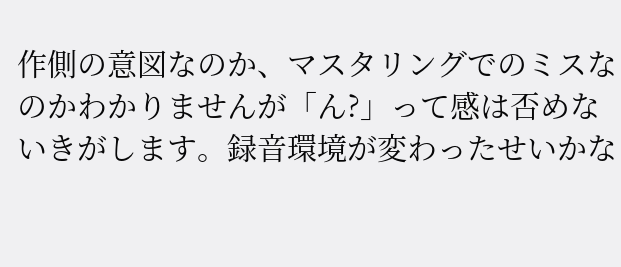作側の意図なのか、マスタリングでのミスなのかわかりませんが「ん?」って感は否めないきがします。録音環境が変わったせいかな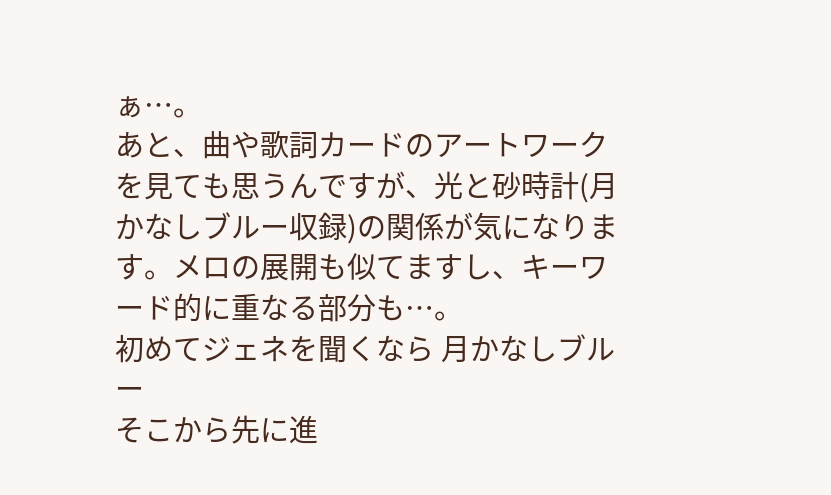ぁ…。
あと、曲や歌詞カードのアートワークを見ても思うんですが、光と砂時計(月かなしブルー収録)の関係が気になります。メロの展開も似てますし、キーワード的に重なる部分も…。
初めてジェネを聞くなら 月かなしブルー
そこから先に進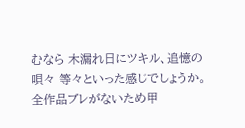むなら 木漏れ日にツキル、追憶の唄々 等々といった感じでしょうか。
全作品ブレがないため甲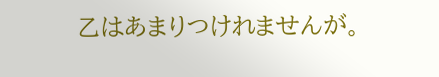乙はあまりつけれませんが。